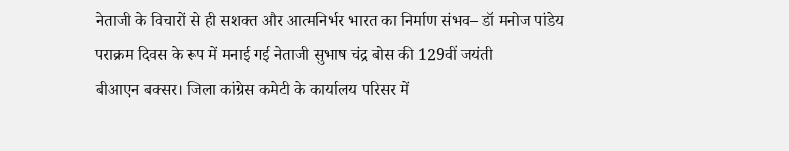नेताजी के विचारों से ही सशक्त और आत्मनिर्भर भारत का निर्माण संभव– डॉ मनोज पांडेय
पराक्रम दिवस के रूप में मनाई गई नेताजी सुभाष चंद्र बोस की 129वीं जयंती
बीआएन बक्सर। जिला कांग्रेस कमेटी के कार्यालय परिसर में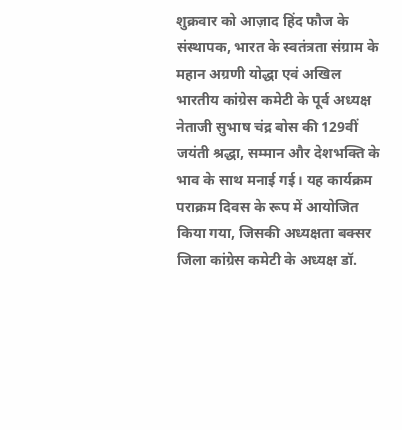शुक्रवार को आज़ाद हिंद फौज के संस्थापक, भारत के स्वतंत्रता संग्राम के महान अग्रणी योद्धा एवं अखिल भारतीय कांग्रेस कमेटी के पूर्व अध्यक्ष नेताजी सुभाष चंद्र बोस की 129वीं जयंती श्रद्धा, सम्मान और देशभक्ति के भाव के साथ मनाई गई। यह कार्यक्रम पराक्रम दिवस के रूप में आयोजित किया गया, जिसकी अध्यक्षता बक्सर जिला कांग्रेस कमेटी के अध्यक्ष डॉ.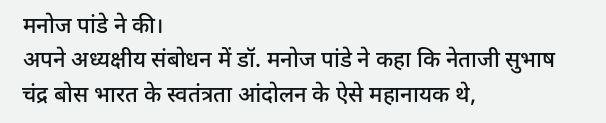मनोज पांडे ने की।
अपने अध्यक्षीय संबोधन में डॉ. मनोज पांडे ने कहा कि नेताजी सुभाष चंद्र बोस भारत के स्वतंत्रता आंदोलन के ऐसे महानायक थे,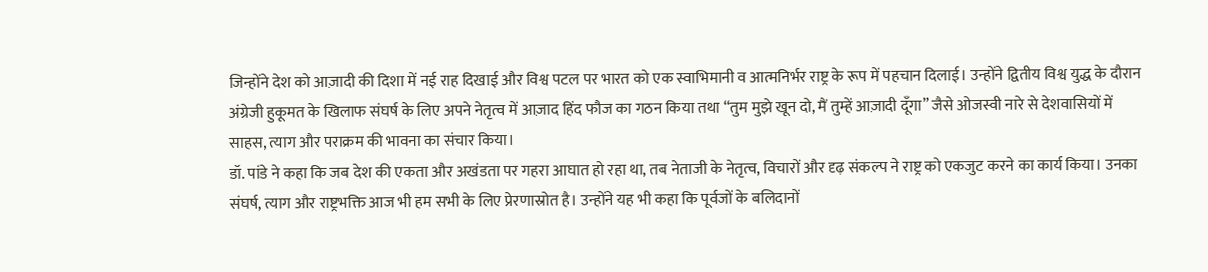जिन्होंने देश को आज़ादी की दिशा में नई राह दिखाई और विश्व पटल पर भारत को एक स्वाभिमानी व आत्मनिर्भर राष्ट्र के रूप में पहचान दिलाई। उन्होंने द्वितीय विश्व युद्ध के दौरान अंग्रेजी हुकूमत के खिलाफ संघर्ष के लिए अपने नेतृत्व में आज़ाद हिंद फौज का गठन किया तथा “तुम मुझे खून दो, मैं तुम्हें आज़ादी दूँगा” जैसे ओजस्वी नारे से देशवासियों में साहस, त्याग और पराक्रम की भावना का संचार किया।
डॉ. पांडे ने कहा कि जब देश की एकता और अखंडता पर गहरा आघात हो रहा था, तब नेताजी के नेतृत्व, विचारों और दृढ़ संकल्प ने राष्ट्र को एकजुट करने का कार्य किया। उनका संघर्ष, त्याग और राष्ट्रभक्ति आज भी हम सभी के लिए प्रेरणास्रोत है। उन्होंने यह भी कहा कि पूर्वजों के बलिदानों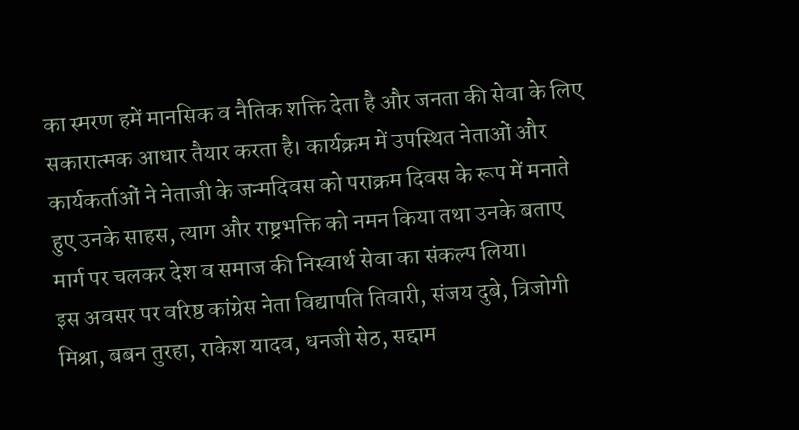का स्मरण हमें मानसिक व नैतिक शक्ति देता है और जनता की सेवा के लिए सकारात्मक आधार तैयार करता है। कार्यक्रम में उपस्थित नेताओं और कार्यकर्ताओं ने नेताजी के जन्मदिवस को पराक्रम दिवस के रूप में मनाते हुए उनके साहस, त्याग और राष्ट्रभक्ति को नमन किया तथा उनके बताए मार्ग पर चलकर देश व समाज की निस्वार्थ सेवा का संकल्प लिया।
इस अवसर पर वरिष्ठ कांग्रेस नेता विद्यापति तिवारी, संजय दुबे, त्रिजोगी मिश्रा, बबन तुरहा, राकेश यादव, धनजी सेठ, सद्दाम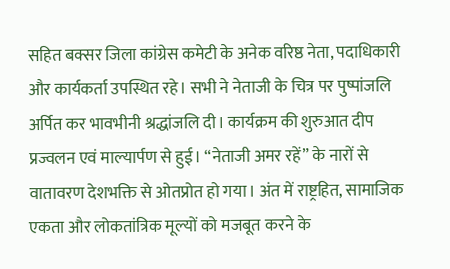सहित बक्सर जिला कांग्रेस कमेटी के अनेक वरिष्ठ नेता, पदाधिकारी और कार्यकर्ता उपस्थित रहे। सभी ने नेताजी के चित्र पर पुष्पांजलि अर्पित कर भावभीनी श्रद्धांजलि दी। कार्यक्रम की शुरुआत दीप प्रज्वलन एवं माल्यार्पण से हुई। “नेताजी अमर रहें” के नारों से वातावरण देशभक्ति से ओतप्रोत हो गया। अंत में राष्ट्रहित, सामाजिक एकता और लोकतांत्रिक मूल्यों को मजबूत करने के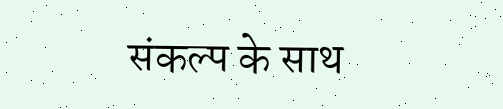संकल्प के साथ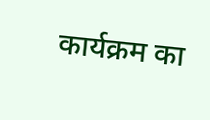कार्यक्रम का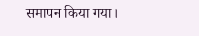समापन किया गया।